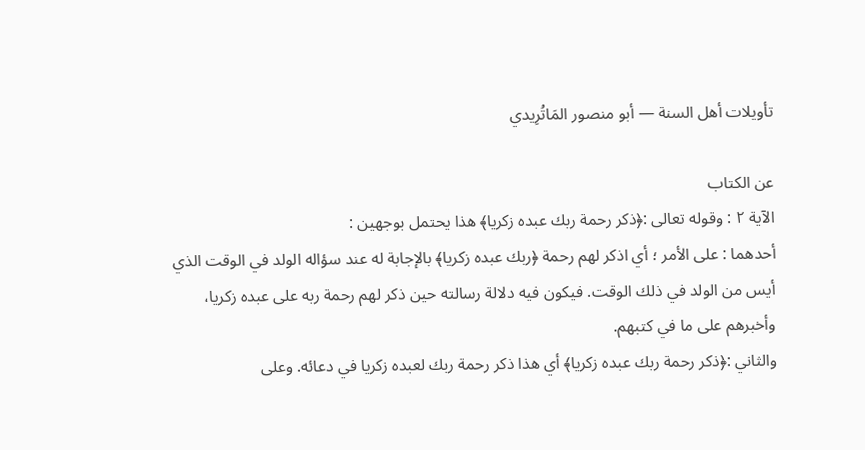تأويلات أهل السنة — أبو منصور المَاتُرِيدي

عن الكتاب
الآية ٢ : وقوله تعالى :﴿ذكر رحمة ربك عبده زكريا﴾ هذا يحتمل بوجهين :
أحدهما : على الأمر ؛ أي اذكر لهم رحمة ﴿ربك عبده زكريا﴾ بالإجابة له عند سؤاله الولد في الوقت الذي أيس من الولد في ذلك الوقت. فيكون فيه دلالة رسالته حين ذكر لهم رحمة ربه على عبده زكريا، وأخبرهم على ما في كتبهم.
والثاني :﴿ذكر رحمة ربك عبده زكريا﴾ أي هذا ذكر رحمة ربك لعبده زكريا في دعائه. وعلى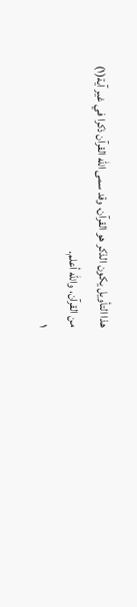هذا التأويل يكون الذكر هو القرآن، وقد سمى الله القرآن ذكرا في غير آية(١) من القرآن، والله أعلم.
١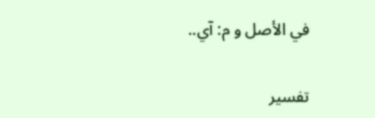في الأصل و م: آي..

تفسير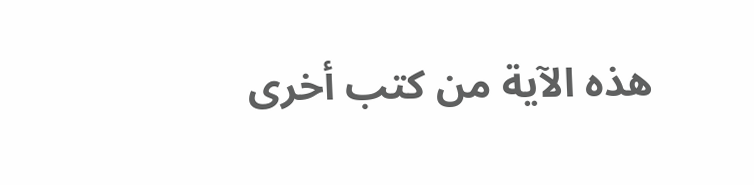هذه الآية من كتب أخرى